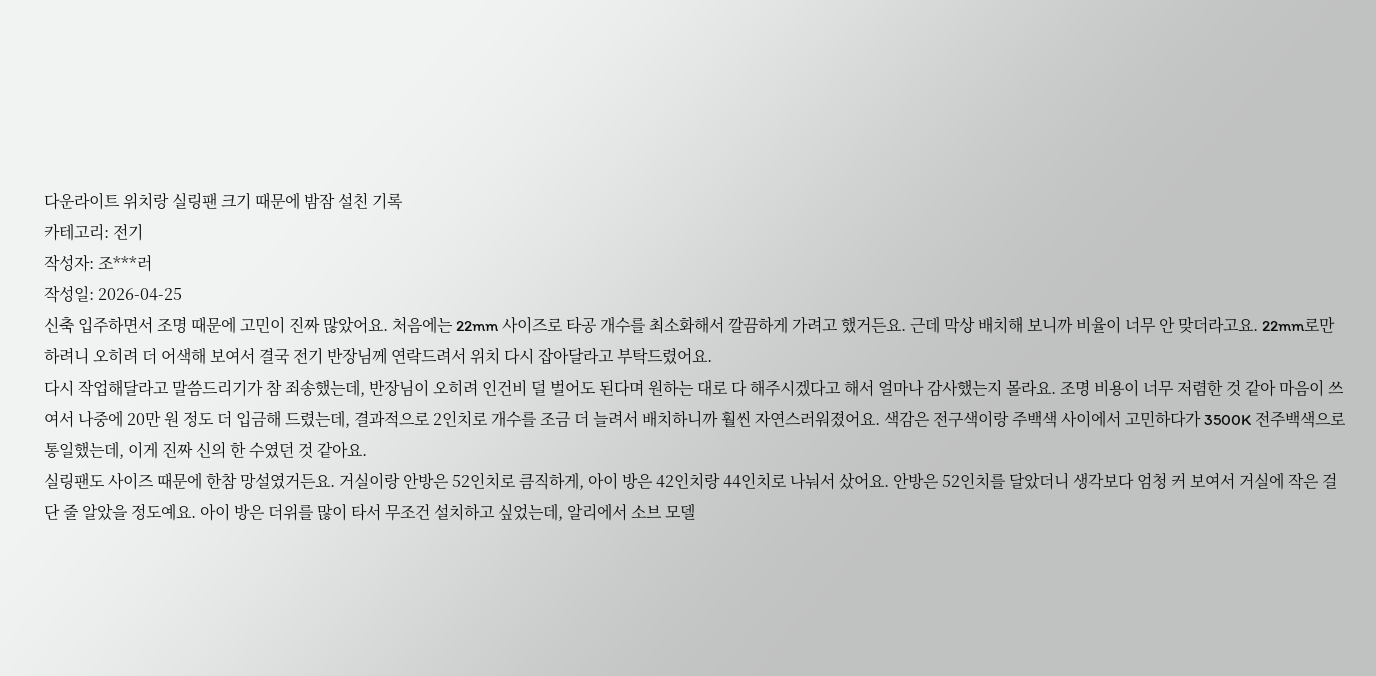다운라이트 위치랑 실링팬 크기 때문에 밤잠 설친 기록
카테고리: 전기
작성자: 조***러
작성일: 2026-04-25
신축 입주하면서 조명 때문에 고민이 진짜 많았어요. 처음에는 22mm 사이즈로 타공 개수를 최소화해서 깔끔하게 가려고 했거든요. 근데 막상 배치해 보니까 비율이 너무 안 맞더라고요. 22mm로만 하려니 오히려 더 어색해 보여서 결국 전기 반장님께 연락드려서 위치 다시 잡아달라고 부탁드렸어요.
다시 작업해달라고 말씀드리기가 참 죄송했는데, 반장님이 오히려 인건비 덜 벌어도 된다며 원하는 대로 다 해주시겠다고 해서 얼마나 감사했는지 몰라요. 조명 비용이 너무 저렴한 것 같아 마음이 쓰여서 나중에 20만 원 정도 더 입금해 드렸는데, 결과적으로 2인치로 개수를 조금 더 늘려서 배치하니까 훨씬 자연스러워졌어요. 색감은 전구색이랑 주백색 사이에서 고민하다가 3500K 전주백색으로 통일했는데, 이게 진짜 신의 한 수였던 것 같아요.
실링팬도 사이즈 때문에 한참 망설였거든요. 거실이랑 안방은 52인치로 큼직하게, 아이 방은 42인치랑 44인치로 나눠서 샀어요. 안방은 52인치를 달았더니 생각보다 엄청 커 보여서 거실에 작은 걸 단 줄 알았을 정도예요. 아이 방은 더위를 많이 타서 무조건 설치하고 싶었는데, 알리에서 소브 모델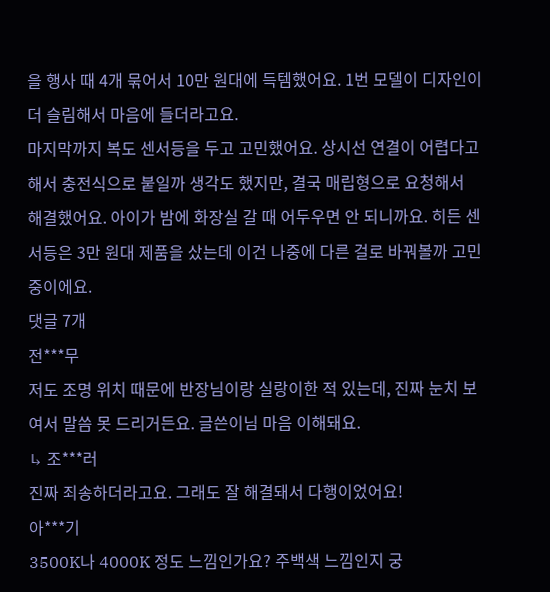을 행사 때 4개 묶어서 10만 원대에 득템했어요. 1번 모델이 디자인이 더 슬림해서 마음에 들더라고요.
마지막까지 복도 센서등을 두고 고민했어요. 상시선 연결이 어렵다고 해서 충전식으로 붙일까 생각도 했지만, 결국 매립형으로 요청해서 해결했어요. 아이가 밤에 화장실 갈 때 어두우면 안 되니까요. 히든 센서등은 3만 원대 제품을 샀는데 이건 나중에 다른 걸로 바꿔볼까 고민 중이에요.
댓글 7개
전***무
저도 조명 위치 때문에 반장님이랑 실랑이한 적 있는데, 진짜 눈치 보여서 말씀 못 드리거든요. 글쓴이님 마음 이해돼요.
↳ 조***러
진짜 죄송하더라고요. 그래도 잘 해결돼서 다행이었어요!
아***기
3500K나 4000K 정도 느낌인가요? 주백색 느낌인지 궁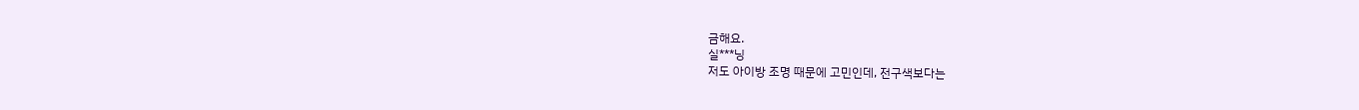금해요.
실***닝
저도 아이방 조명 때문에 고민인데, 전구색보다는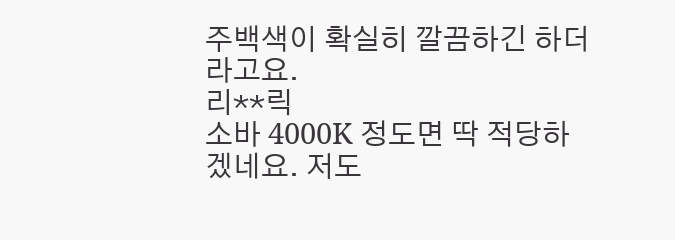주백색이 확실히 깔끔하긴 하더라고요.
리**릭
소바 4000K 정도면 딱 적당하겠네요. 저도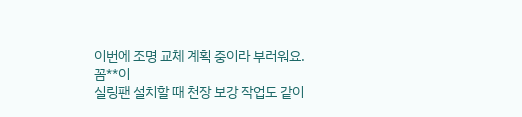이번에 조명 교체 계획 중이라 부러워요.
꼼**이
실링팬 설치할 때 천장 보강 작업도 같이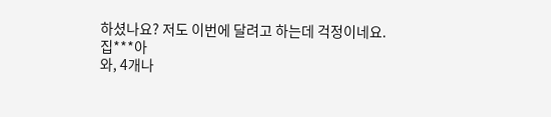하셨나요? 저도 이번에 달려고 하는데 걱정이네요.
집***아
와, 4개나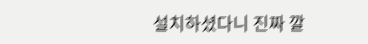설치하셨다니 진짜 깔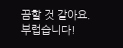끔할 것 같아요. 부럽습니다!